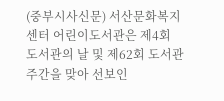(중부시사신문) 서산문화복지센터 어린이도서관은 제4회 도서관의 날 및 제62회 도서관주간을 맞아 선보인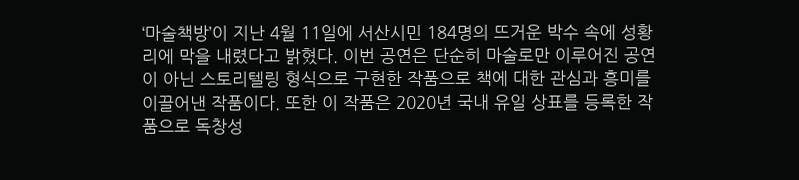‘마술책방’이 지난 4월 11일에 서산시민 184명의 뜨거운 박수 속에 성황리에 막을 내렸다고 밝혔다. 이번 공연은 단순히 마술로만 이루어진 공연이 아닌 스토리텔링 형식으로 구현한 작품으로 책에 대한 관심과 흥미를 이끌어낸 작품이다. 또한 이 작품은 2020년 국내 유일 상표를 등록한 작품으로 독창성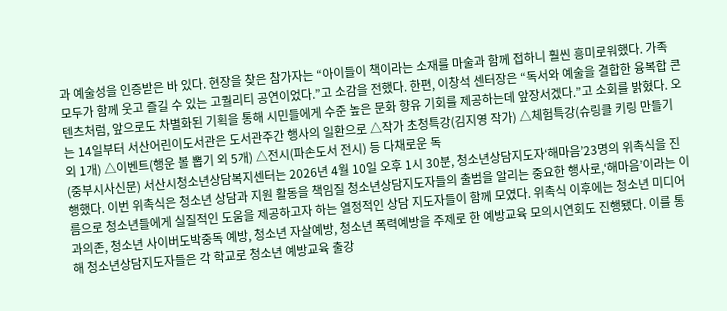과 예술성을 인증받은 바 있다. 현장을 찾은 참가자는 “아이들이 책이라는 소재를 마술과 함께 접하니 훨씬 흥미로워했다. 가족 모두가 함께 웃고 즐길 수 있는 고퀄리티 공연이었다.”고 소감을 전했다. 한편, 이창석 센터장은 “독서와 예술을 결합한 융복합 콘텐츠처럼, 앞으로도 차별화된 기획을 통해 시민들에게 수준 높은 문화 향유 기회를 제공하는데 앞장서겠다.”고 소회를 밝혔다. 오는 14일부터 서산어린이도서관은 도서관주간 행사의 일환으로 △작가 초청특강(김지영 작가) △체험특강(슈링클 키링 만들기 외 1개) △이벤트(행운 볼 뽑기 외 5개) △전시(파손도서 전시) 등 다채로운 독
(중부시사신문) 서산시청소년상담복지센터는 2026년 4월 10일 오후 1시 30분, 청소년상담지도자‘해마음’23명의 위촉식을 진행했다. 이번 위촉식은 청소년 상담과 지원 활동을 책임질 청소년상담지도자들의 출범을 알리는 중요한 행사로,‘해마음’이라는 이름으로 청소년들에게 실질적인 도움을 제공하고자 하는 열정적인 상담 지도자들이 함께 모였다. 위촉식 이후에는 청소년 미디어 과의존, 청소년 사이버도박중독 예방, 청소년 자살예방, 청소년 폭력예방을 주제로 한 예방교육 모의시연회도 진행됐다. 이를 통해 청소년상담지도자들은 각 학교로 청소년 예방교육 출강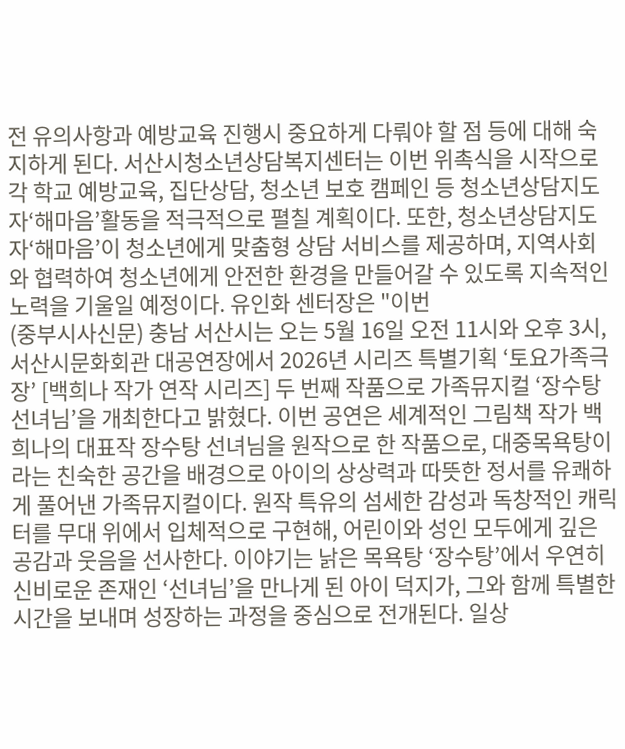전 유의사항과 예방교육 진행시 중요하게 다뤄야 할 점 등에 대해 숙지하게 된다. 서산시청소년상담복지센터는 이번 위촉식을 시작으로 각 학교 예방교육, 집단상담, 청소년 보호 캠페인 등 청소년상담지도자‘해마음’활동을 적극적으로 펼칠 계획이다. 또한, 청소년상담지도자‘해마음’이 청소년에게 맞춤형 상담 서비스를 제공하며, 지역사회와 협력하여 청소년에게 안전한 환경을 만들어갈 수 있도록 지속적인 노력을 기울일 예정이다. 유인화 센터장은 "이번
(중부시사신문) 충남 서산시는 오는 5월 16일 오전 11시와 오후 3시, 서산시문화회관 대공연장에서 2026년 시리즈 특별기획 ‘토요가족극장’ [백희나 작가 연작 시리즈] 두 번째 작품으로 가족뮤지컬 ‘장수탕 선녀님’을 개최한다고 밝혔다. 이번 공연은 세계적인 그림책 작가 백희나의 대표작 장수탕 선녀님을 원작으로 한 작품으로, 대중목욕탕이라는 친숙한 공간을 배경으로 아이의 상상력과 따뜻한 정서를 유쾌하게 풀어낸 가족뮤지컬이다. 원작 특유의 섬세한 감성과 독창적인 캐릭터를 무대 위에서 입체적으로 구현해, 어린이와 성인 모두에게 깊은 공감과 웃음을 선사한다. 이야기는 낡은 목욕탕 ‘장수탕’에서 우연히 신비로운 존재인 ‘선녀님’을 만나게 된 아이 덕지가, 그와 함께 특별한 시간을 보내며 성장하는 과정을 중심으로 전개된다. 일상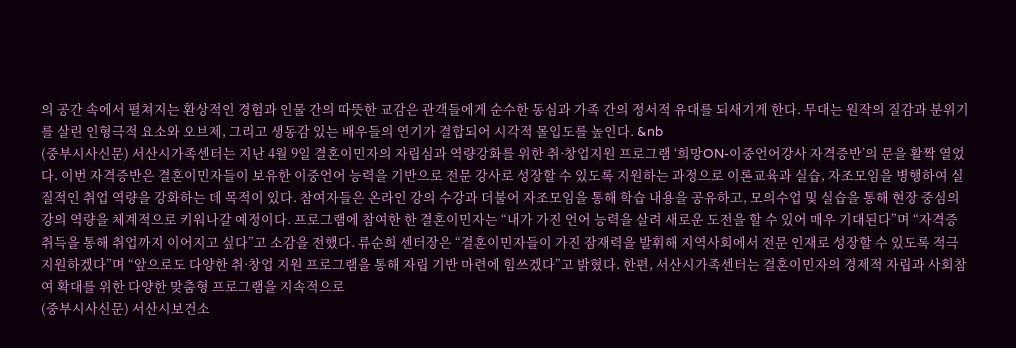의 공간 속에서 펼쳐지는 환상적인 경험과 인물 간의 따뜻한 교감은 관객들에게 순수한 동심과 가족 간의 정서적 유대를 되새기게 한다. 무대는 원작의 질감과 분위기를 살린 인형극적 요소와 오브제, 그리고 생동감 있는 배우들의 연기가 결합되어 시각적 몰입도를 높인다. &nb
(중부시사신문) 서산시가족센터는 지난 4월 9일 결혼이민자의 자립심과 역량강화를 위한 취·창업지원 프로그램 ‘희망ON-이중언어강사 자격증반’의 문을 활짝 열었다. 이번 자격증반은 결혼이민자들이 보유한 이중언어 능력을 기반으로 전문 강사로 성장할 수 있도록 지원하는 과정으로 이론교육과 실습, 자조모임을 병행하여 실질적인 취업 역량을 강화하는 데 목적이 있다. 참여자들은 온라인 강의 수강과 더불어 자조모임을 통해 학습 내용을 공유하고, 모의수업 및 실습을 통해 현장 중심의 강의 역량을 체계적으로 키워나갈 예정이다. 프로그램에 참여한 한 결혼이민자는 “내가 가진 언어 능력을 살려 새로운 도전을 할 수 있어 매우 기대된다”며 “자격증 취득을 통해 취업까지 이어지고 싶다”고 소감을 전했다. 류순희 센터장은 “결혼이민자들이 가진 잠재력을 발휘해 지역사회에서 전문 인재로 성장할 수 있도록 적극 지원하겠다”며 “앞으로도 다양한 취·창업 지원 프로그램을 통해 자립 기반 마련에 힘쓰겠다”고 밝혔다. 한편, 서산시가족센터는 결혼이민자의 경제적 자립과 사회참여 확대를 위한 다양한 맞춤형 프로그램을 지속적으로
(중부시사신문) 서산시보건소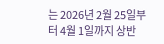는 2026년 2월 25일부터 4월 1일까지 상반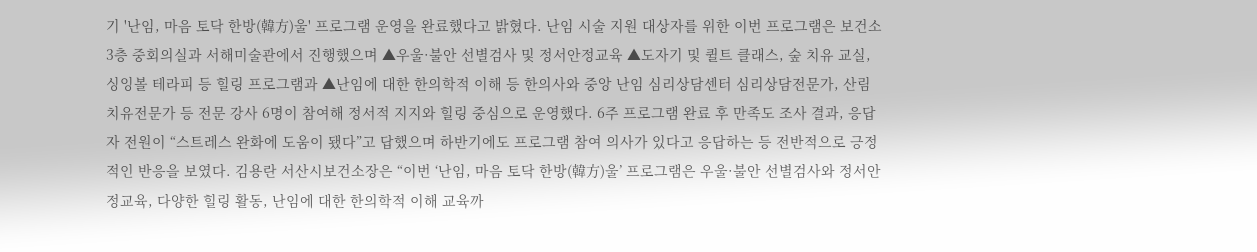기 '난임, 마음 토닥 한방(韓方)울' 프로그램 운영을 완료했다고 밝혔다. 난임 시술 지원 대상자를 위한 이번 프로그램은 보건소 3층 중회의실과 서해미술관에서 진행했으며 ▲우울·불안 선별검사 및 정서안정교육 ▲도자기 및 퀼트 클래스, 숲 치유 교실, 싱잉볼 테라피 등 힐링 프로그램과 ▲난임에 대한 한의학적 이해 등 한의사와 중앙 난임 심리상담센터 심리상담전문가, 산림치유전문가 등 전문 강사 6명이 참여해 정서적 지지와 힐링 중심으로 운영했다. 6주 프로그램 완료 후 만족도 조사 결과, 응답자 전원이 “스트레스 완화에 도움이 됐다”고 답했으며 하반기에도 프로그램 참여 의사가 있다고 응답하는 등 전반적으로 긍정적인 반응을 보였다. 김용란 서산시보건소장은 “이번 ‘난임, 마음 토닥 한방(韓方)울’ 프로그램은 우울·불안 선별검사와 정서안정교육, 다양한 힐링 활동, 난임에 대한 한의학적 이해 교육까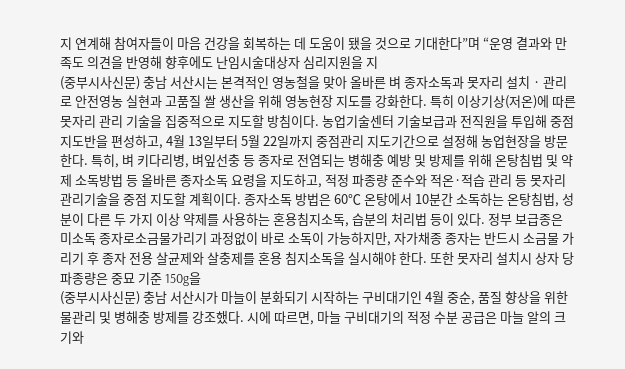지 연계해 참여자들이 마음 건강을 회복하는 데 도움이 됐을 것으로 기대한다”며 “운영 결과와 만족도 의견을 반영해 향후에도 난임시술대상자 심리지원을 지
(중부시사신문) 충남 서산시는 본격적인 영농철을 맞아 올바른 벼 종자소독과 못자리 설치 · 관리로 안전영농 실현과 고품질 쌀 생산을 위해 영농현장 지도를 강화한다. 특히 이상기상(저온)에 따른 못자리 관리 기술을 집중적으로 지도할 방침이다. 농업기술센터 기술보급과 전직원을 투입해 중점지도반을 편성하고, 4월 13일부터 5월 22일까지 중점관리 지도기간으로 설정해 농업현장을 방문한다. 특히, 벼 키다리병, 벼잎선충 등 종자로 전염되는 병해충 예방 및 방제를 위해 온탕침법 및 약제 소독방법 등 올바른 종자소독 요령을 지도하고, 적정 파종량 준수와 적온·적습 관리 등 못자리 관리기술을 중점 지도할 계획이다. 종자소독 방법은 60℃ 온탕에서 10분간 소독하는 온탕침법, 성분이 다른 두 가지 이상 약제를 사용하는 혼용침지소독, 습분의 처리법 등이 있다. 정부 보급종은 미소독 종자로소금물가리기 과정없이 바로 소독이 가능하지만, 자가채종 종자는 반드시 소금물 가리기 후 종자 전용 살균제와 살충제를 혼용 침지소독을 실시해야 한다. 또한 못자리 설치시 상자 당 파종량은 중묘 기준 150g을
(중부시사신문) 충남 서산시가 마늘이 분화되기 시작하는 구비대기인 4월 중순, 품질 향상을 위한 물관리 및 병해충 방제를 강조했다. 시에 따르면, 마늘 구비대기의 적정 수분 공급은 마늘 알의 크기와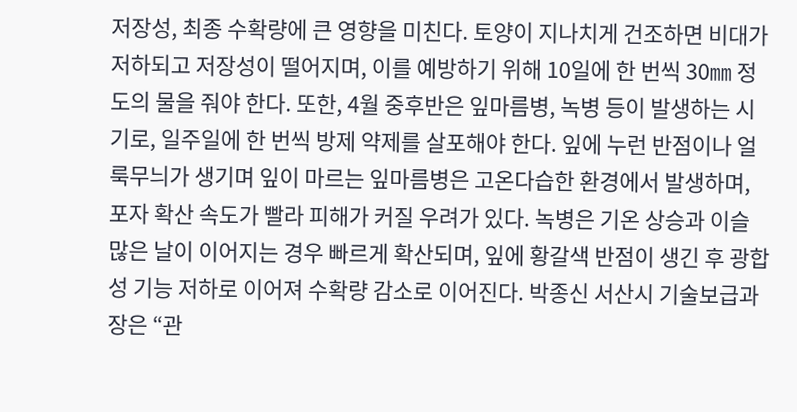저장성, 최종 수확량에 큰 영향을 미친다. 토양이 지나치게 건조하면 비대가 저하되고 저장성이 떨어지며, 이를 예방하기 위해 10일에 한 번씩 30㎜ 정도의 물을 줘야 한다. 또한, 4월 중후반은 잎마름병, 녹병 등이 발생하는 시기로, 일주일에 한 번씩 방제 약제를 살포해야 한다. 잎에 누런 반점이나 얼룩무늬가 생기며 잎이 마르는 잎마름병은 고온다습한 환경에서 발생하며, 포자 확산 속도가 빨라 피해가 커질 우려가 있다. 녹병은 기온 상승과 이슬 많은 날이 이어지는 경우 빠르게 확산되며, 잎에 황갈색 반점이 생긴 후 광합성 기능 저하로 이어져 수확량 감소로 이어진다. 박종신 서산시 기술보급과장은 “관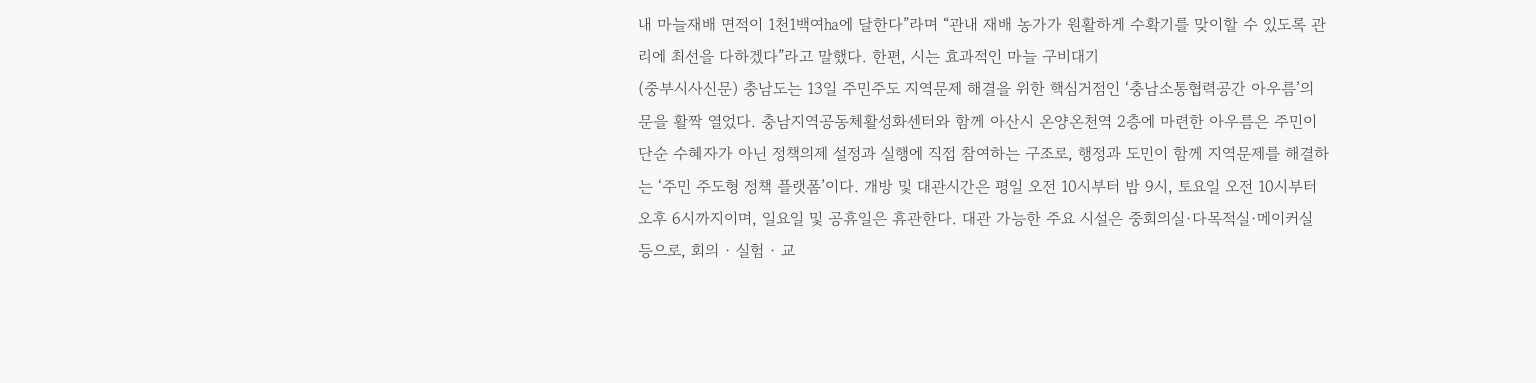내 마늘재배 면적이 1천1백여㏊에 달한다”라며 “관내 재배 농가가 원활하게 수확기를 맞이할 수 있도록 관리에 최선을 다하겠다”라고 말했다. 한편, 시는 효과적인 마늘 구비대기
(중부시사신문) 충남도는 13일 주민주도 지역문제 해결을 위한 핵심거점인 ‘충남소통협력공간 아우름’의 문을 활짝 열었다. 충남지역공동체활성화센터와 함께 아산시 온양온천역 2층에 마련한 아우름은 주민이 단순 수혜자가 아닌 정책의제 설정과 실행에 직접 참여하는 구조로, 행정과 도민이 함께 지역문제를 해결하는 ‘주민 주도형 정책 플랫폼’이다. 개방 및 대관시간은 평일 오전 10시부터 밤 9시, 토요일 오전 10시부터 오후 6시까지이며, 일요일 및 공휴일은 휴관한다. 대관 가능한 주요 시설은 중회의실·다목적실·메이커실 등으로, 회의 · 실험 · 교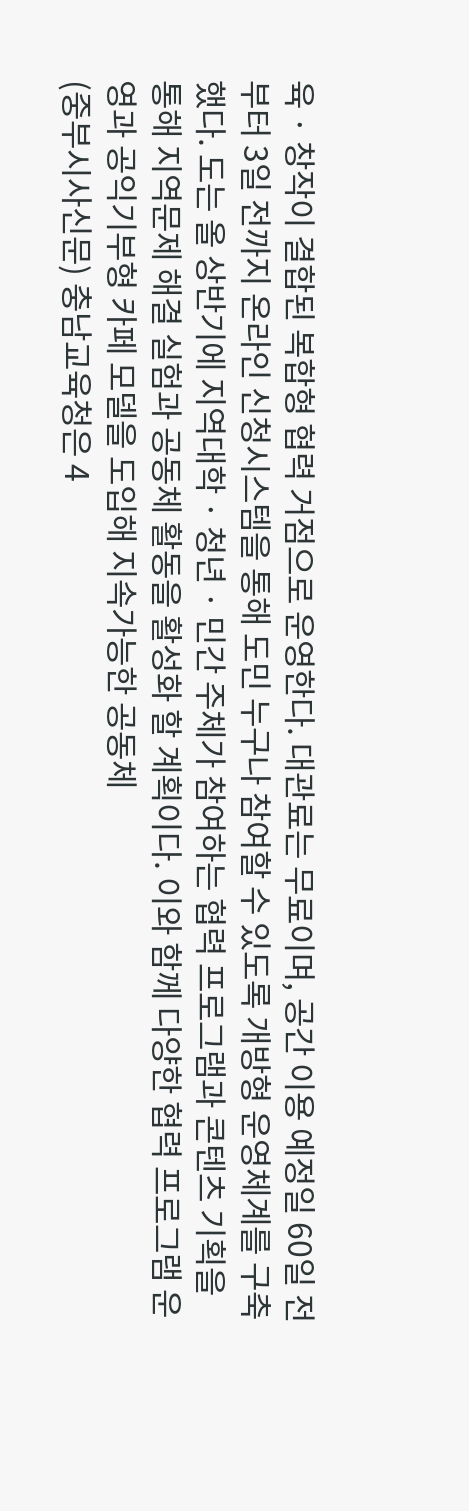육 · 창작이 결합된 복합형 협력 거점으로 운영한다. 대관료는 무료이며, 공간 이용 예정일 60일 전부터 3일 전까지 온라인 신청시스템을 통해 도민 누구나 참여할 수 있도록 개방형 운영체계를 구축했다. 도는 올 상반기에 지역대학 · 청년 · 민간 주체가 참여하는 협력 프로그램과 콘텐츠 기획을 통해 지역문제 해결 실험과 공동체 활동을 활성화 할 계획이다. 이와 함께 다양한 협력 프로그램 운영과 공익기부형 카페 모델을 도입해 지속가능한 공동체
(중부시사신문) 충남교육청은 4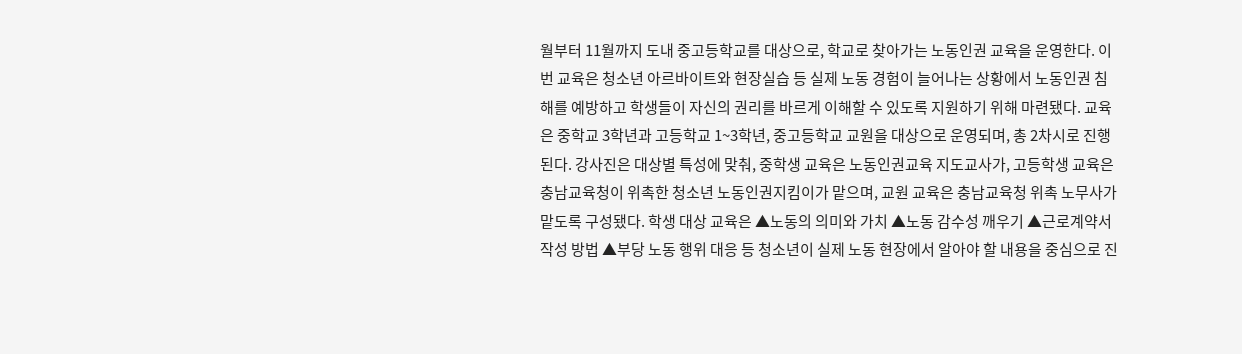월부터 11월까지 도내 중고등학교를 대상으로, 학교로 찾아가는 노동인권 교육을 운영한다. 이번 교육은 청소년 아르바이트와 현장실습 등 실제 노동 경험이 늘어나는 상황에서 노동인권 침해를 예방하고 학생들이 자신의 권리를 바르게 이해할 수 있도록 지원하기 위해 마련됐다. 교육은 중학교 3학년과 고등학교 1~3학년, 중고등학교 교원을 대상으로 운영되며, 총 2차시로 진행된다. 강사진은 대상별 특성에 맞춰, 중학생 교육은 노동인권교육 지도교사가, 고등학생 교육은 충남교육청이 위촉한 청소년 노동인권지킴이가 맡으며, 교원 교육은 충남교육청 위촉 노무사가 맡도록 구성됐다. 학생 대상 교육은 ▲노동의 의미와 가치 ▲노동 감수성 깨우기 ▲근로계약서 작성 방법 ▲부당 노동 행위 대응 등 청소년이 실제 노동 현장에서 알아야 할 내용을 중심으로 진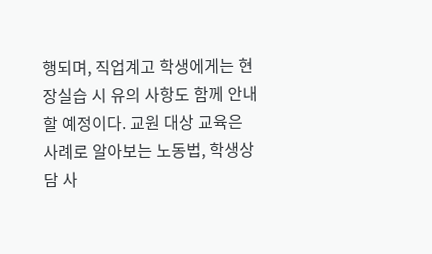행되며, 직업계고 학생에게는 현장실습 시 유의 사항도 함께 안내할 예정이다. 교원 대상 교육은 사례로 알아보는 노동법, 학생상담 사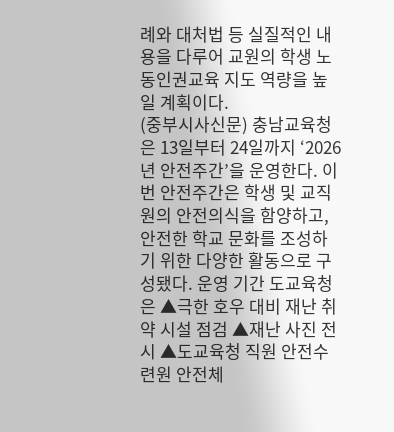례와 대처법 등 실질적인 내용을 다루어 교원의 학생 노동인권교육 지도 역량을 높일 계획이다.
(중부시사신문) 충남교육청은 13일부터 24일까지 ‘2026년 안전주간’을 운영한다. 이번 안전주간은 학생 및 교직원의 안전의식을 함양하고, 안전한 학교 문화를 조성하기 위한 다양한 활동으로 구성됐다. 운영 기간 도교육청은 ▲극한 호우 대비 재난 취약 시설 점검 ▲재난 사진 전시 ▲도교육청 직원 안전수련원 안전체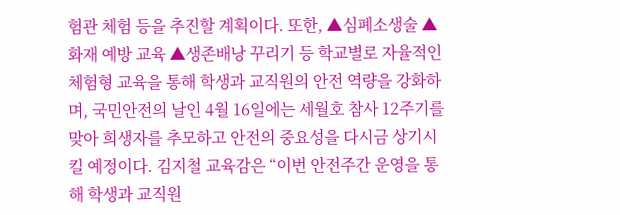험관 체험 등을 추진할 계획이다. 또한, ▲심폐소생술 ▲화재 예방 교육 ▲생존배낭 꾸리기 등 학교별로 자율적인 체험형 교육을 통해 학생과 교직원의 안전 역량을 강화하며, 국민안전의 날인 4월 16일에는 세월호 참사 12주기를 맞아 희생자를 추모하고 안전의 중요성을 다시금 상기시킬 예정이다. 김지철 교육감은 “이번 안전주간 운영을 통해 학생과 교직원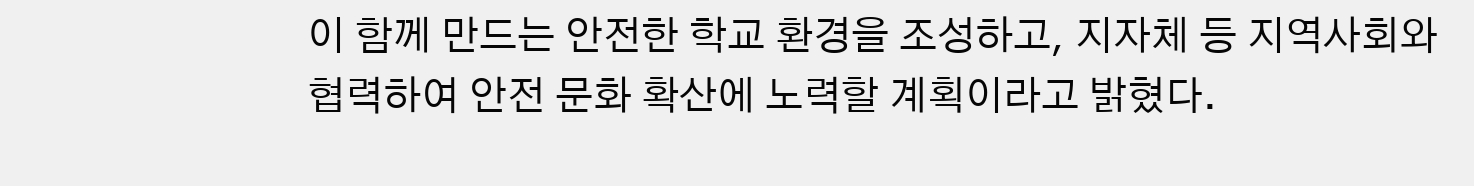이 함께 만드는 안전한 학교 환경을 조성하고, 지자체 등 지역사회와 협력하여 안전 문화 확산에 노력할 계획이라고 밝혔다.